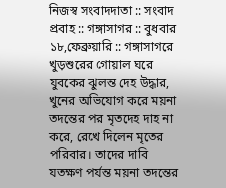নিজস্ব সংবাদদাতা :: সংবাদ প্রবাহ :: গঙ্গাসাগর :: বুধবার ১৮,ফেব্রুয়ারি :: গঙ্গাসাগরে খুড়শুরের গোয়াল ঘরে যুবকের ঝুলন্ত দেহ উদ্ধার, খুনের অভিযোগ করে ময়না তদন্তের পর মৃতদেহ দাহ না করে, রেখে দিলেন মৃতের পরিবার। তাদের দাবি যতক্ষণ পর্যন্ত ময়না তদন্তের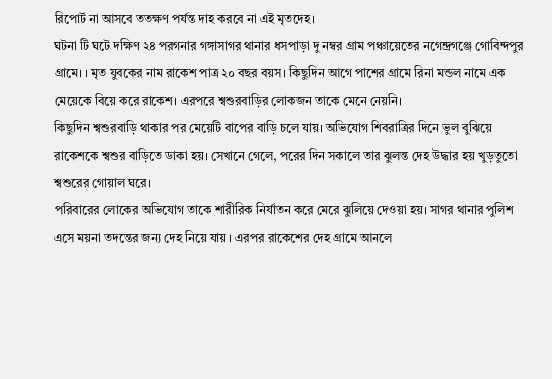রিপোর্ট না আসবে ততক্ষণ পর্যন্ত দাহ করবে না এই মৃতদেহ।
ঘটনা টি ঘটে দক্ষিণ ২৪ পরগনার গঙ্গাসাগর থানার ধসপাড়া দু নম্বর গ্রাম পঞ্চায়েতের নগেন্দ্রগঞ্জে গোবিন্দপুর গ্রামে। । মৃত যুবকের নাম রাকেশ পাত্র ২০ বছর বয়স। কিছুদিন আগে পাশের গ্রামে রিনা মন্ডল নামে এক মেয়েকে বিয়ে করে রাকেশ। এরপরে শ্বশুরবাড়ির লোকজন তাকে মেনে নেয়নি।
কিছুদিন শ্বশুরবাড়ি থাকার পর মেয়েটি বাপের বাড়ি চলে যায়। অভিযোগ শিবরাত্রির দিনে ভুল বুঝিয়ে রাকেশকে শ্বশুর বাড়িতে ডাকা হয়। সেখানে গেলে, পরের দিন সকালে তার ঝুলন্ত দেহ উদ্ধার হয় খুড়তুতো শ্বশুরের গোয়াল ঘরে।
পরিবারের লোকের অভিযোগ তাকে শারীরিক নির্যাতন করে মেরে ঝুলিয়ে দেওয়া হয়। সাগর থানার পুলিশ এসে ময়না তদন্তের জন্য দেহ নিয়ে যায় । এরপর রাকেশের দেহ গ্রামে আনলে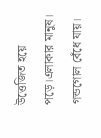উত্তেজিত হয়ে পড়ে।এলাকার মানুষ। গন্ডগোল বেঁধে যায়।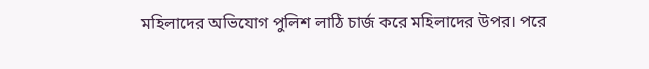মহিলাদের অভিযোগ পুলিশ লাঠি চার্জ করে মহিলাদের উপর। পরে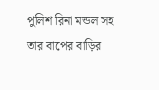পুলিশ রিনা মন্ডল সহ তার বাপের বাড়ির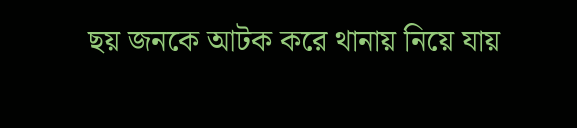ছয় জনকে আটক করে থানায় নিয়ে যায়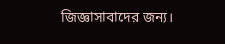জিজ্ঞাসাবাদের জন্য।